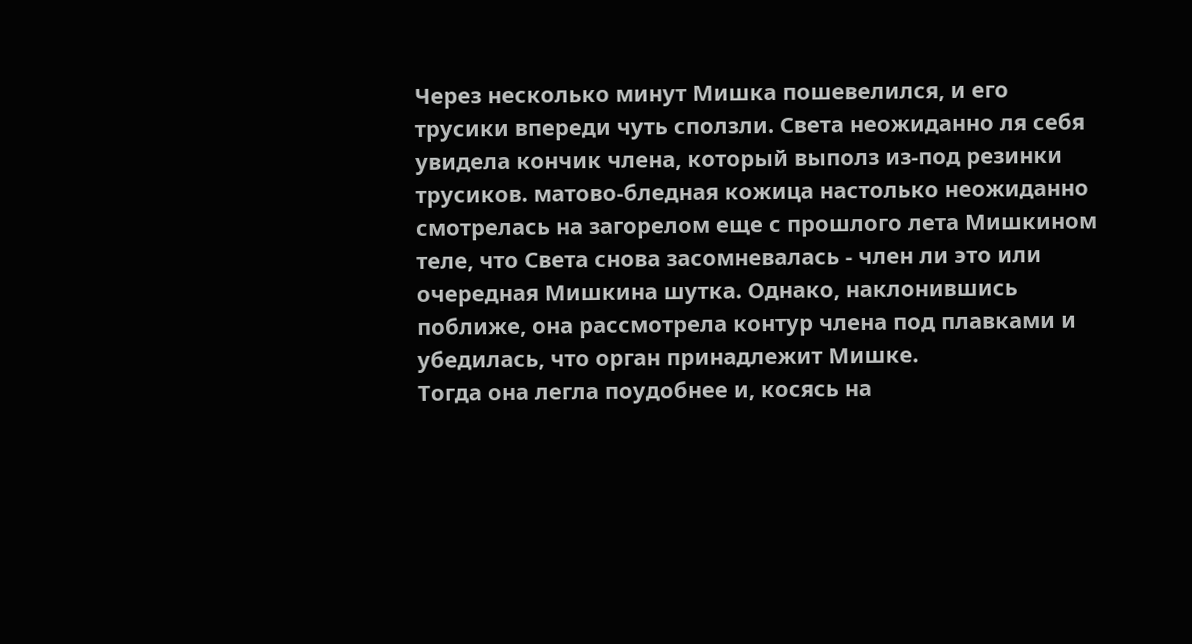Через несколько минут Мишка пошевелился, и его трусики впереди чуть сползли. Света неожиданно ля себя увидела кончик члена, который выполз из-под резинки трусиков. матово-бледная кожица настолько неожиданно смотрелась на загорелом еще с прошлого лета Мишкином теле, что Света снова засомневалась - член ли это или очередная Мишкина шутка. Однако, наклонившись поближе, она рассмотрела контур члена под плавками и убедилась, что орган принадлежит Мишке.
Тогда она легла поудобнее и, косясь на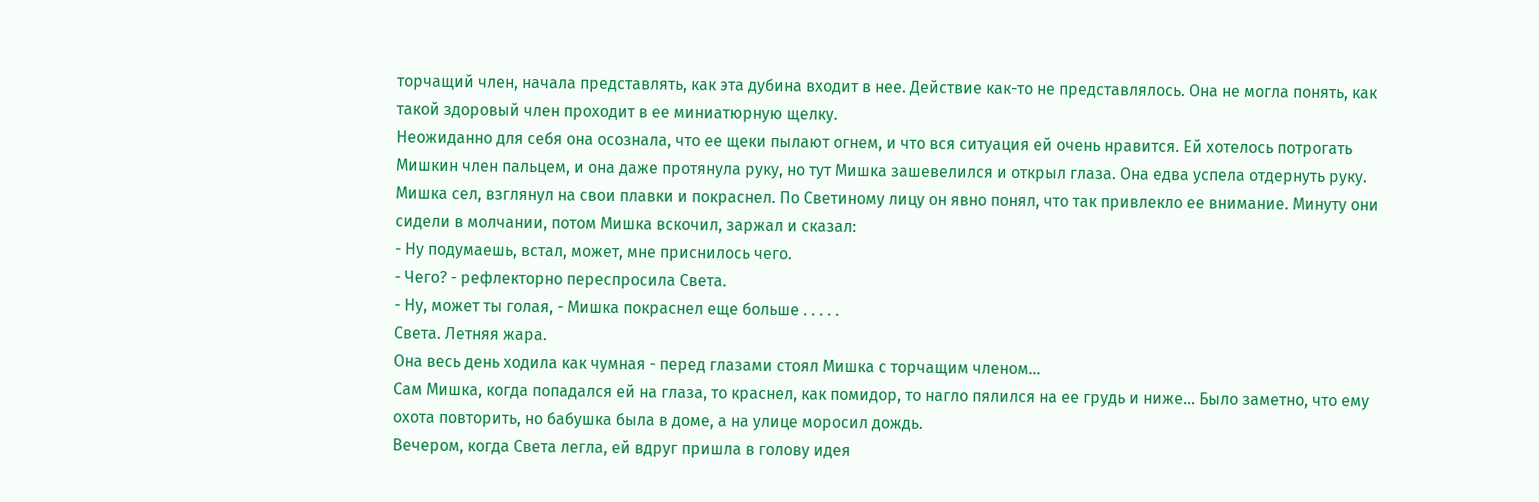торчащий член, начала представлять, как эта дубина входит в нее. Действие как-то не представлялось. Она не могла понять, как такой здоровый член проходит в ее миниатюрную щелку.
Неожиданно для себя она осознала, что ее щеки пылают огнем, и что вся ситуация ей очень нравится. Ей хотелось потрогать Мишкин член пальцем, и она даже протянула руку, но тут Мишка зашевелился и открыл глаза. Она едва успела отдернуть руку. Мишка сел, взглянул на свои плавки и покраснел. По Светиному лицу он явно понял, что так привлекло ее внимание. Минуту они сидели в молчании, потом Мишка вскочил, заржал и сказал:
- Ну подумаешь, встал, может, мне приснилось чего.
- Чего? - рефлекторно переспросила Света.
- Ну, может ты голая, - Мишка покраснел еще больше . . . . .
Света. Летняя жара.
Она весь день ходила как чумная - перед глазами стоял Мишка с торчащим членом...
Сам Мишка, когда попадался ей на глаза, то краснел, как помидор, то нагло пялился на ее грудь и ниже... Было заметно, что ему охота повторить, но бабушка была в доме, а на улице моросил дождь.
Вечером, когда Света легла, ей вдруг пришла в голову идея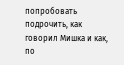попробовать подрочить, как говорил Мишка и как, по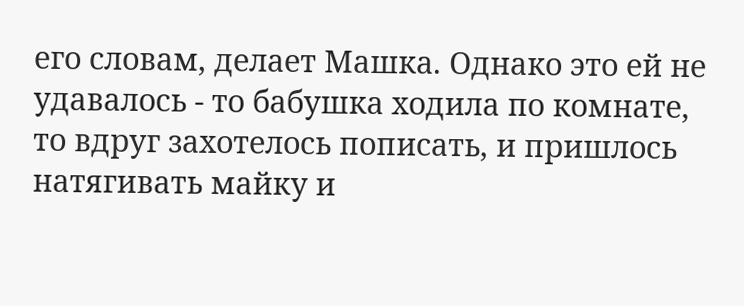его словам, делает Машка. Однако это ей не удавалось - то бабушка ходила по комнате, то вдруг захотелось пописать, и пришлось натягивать майку и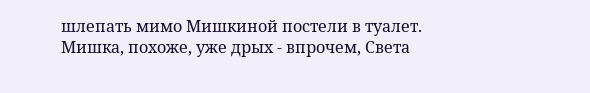шлепать мимо Мишкиной постели в туалет. Мишка, похоже, уже дрых - впрочем, Света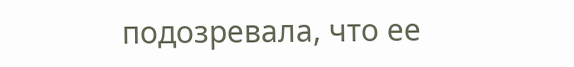подозревала, что ее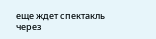еще ждет спектакль через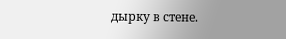дырку в стене.